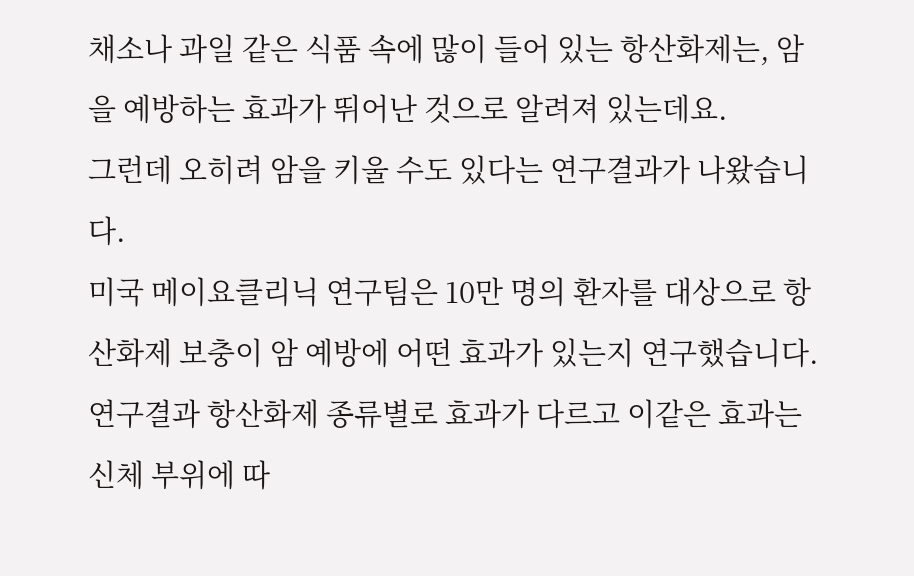채소나 과일 같은 식품 속에 많이 들어 있는 항산화제는, 암을 예방하는 효과가 뛰어난 것으로 알려져 있는데요.
그런데 오히려 암을 키울 수도 있다는 연구결과가 나왔습니다.
미국 메이요클리닉 연구팀은 10만 명의 환자를 대상으로 항산화제 보충이 암 예방에 어떤 효과가 있는지 연구했습니다.
연구결과 항산화제 종류별로 효과가 다르고 이같은 효과는 신체 부위에 따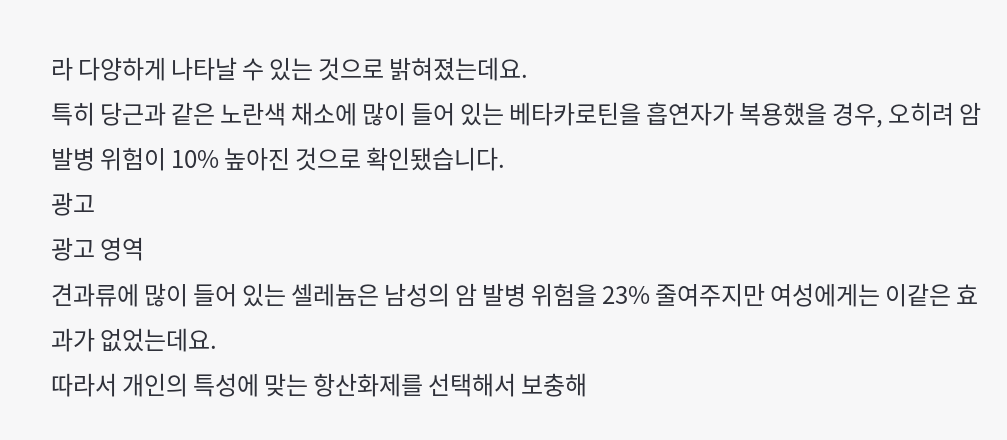라 다양하게 나타날 수 있는 것으로 밝혀졌는데요.
특히 당근과 같은 노란색 채소에 많이 들어 있는 베타카로틴을 흡연자가 복용했을 경우, 오히려 암 발병 위험이 10% 높아진 것으로 확인됐습니다.
광고
광고 영역
견과류에 많이 들어 있는 셀레늄은 남성의 암 발병 위험을 23% 줄여주지만 여성에게는 이같은 효과가 없었는데요.
따라서 개인의 특성에 맞는 항산화제를 선택해서 보충해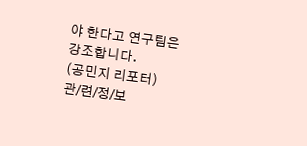야 한다고 연구팀은 강조합니다.
(공민지 리포터)
관/련/정/보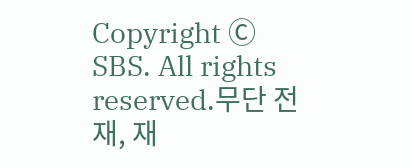Copyright Ⓒ SBS. All rights reserved.무단 전재, 재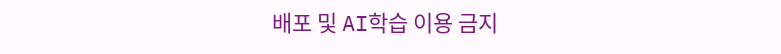배포 및 AI학습 이용 금지